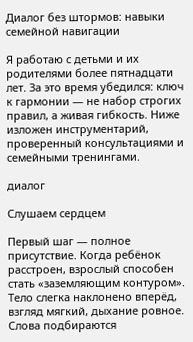Диалог без штормов: навыки семейной навигации

Я работаю с детьми и их родителями более пятнадцати лет. За это время убедился: ключ к гармонии — не набор строгих правил, а живая гибкость. Ниже изложен инструментарий, проверенный консультациями и семейными тренингами.

диалог

Слушаем сердцем

Первый шаг — полное присутствие. Когда ребёнок расстроен, взрослый способен стать «заземляющим контуром». Тело слегка наклонено вперёд, взгляд мягкий, дыхание ровное. Слова подбираются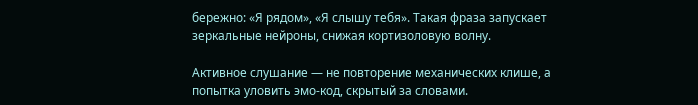бережно: «Я рядом», «Я слышу тебя». Такая фраза запускает зеркальные нейроны, снижая кортизоловую волну.

Активное слушание — не повторение механических клише, а попытка уловить эмо-код, скрытый за словами.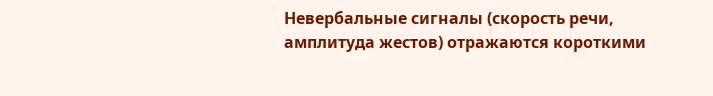Невербальные сигналы (скорость речи, амплитуда жестов) отражаются короткими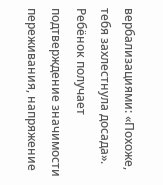вербализациями: «Похоже, тебя захлестнула досада». Ребёнок получает подтверждение значимости переживания, напряжение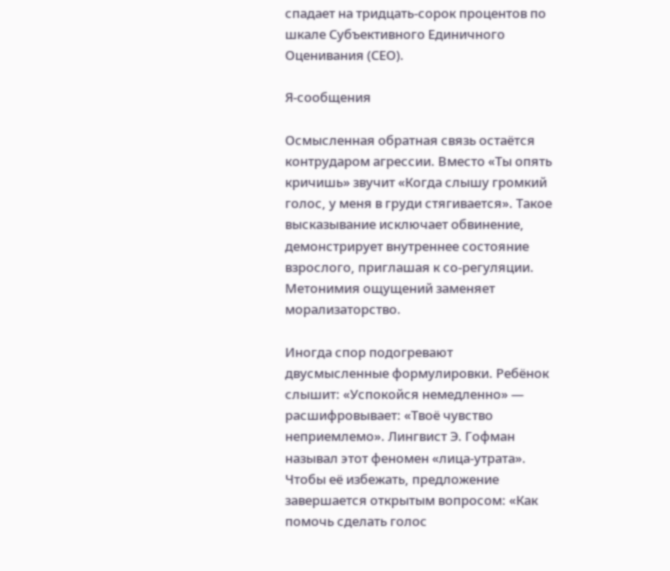спадает на тридцать-сорок процентов по шкале Субъективного Единичного Оценивания (СЕО).

Я-сообщения

Осмысленная обратная связь остаётся контрударом агрессии. Вместо «Ты опять кричишь» звучит «Когда слышу громкий голос, у меня в груди стягивается». Такое высказывание исключает обвинение, демонстрирует внутреннее состояние взрослого, приглашая к со-регуляции. Метонимия ощущений заменяет морализаторство.

Иногда спор подогревают двусмысленные формулировки. Ребёнок слышит: «Успокойся немедленно» — расшифровывает: «Твоё чувство неприемлемо». Лингвист Э. Гофман называл этот феномен «лица-утрата». Чтобы её избежать, предложение завершается открытым вопросом: «Как помочь сделать голос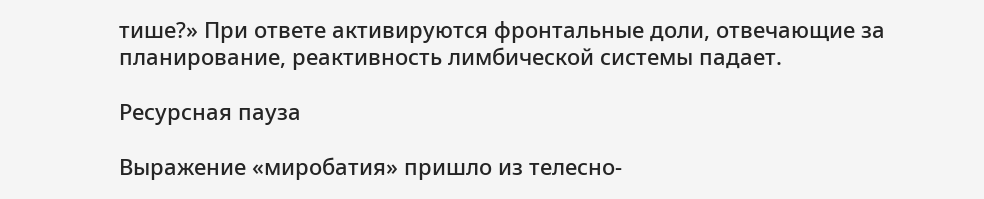тише?» При ответе активируются фронтальные доли, отвечающие за планирование, реактивность лимбической системы падает.

Ресурсная пауза

Выражение «миробатия» пришло из телесно-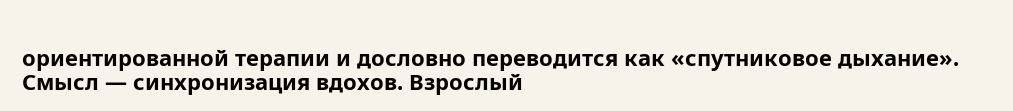ориентированной терапии и дословно переводится как «спутниковое дыхание». Смысл — синхронизация вдохов. Взрослый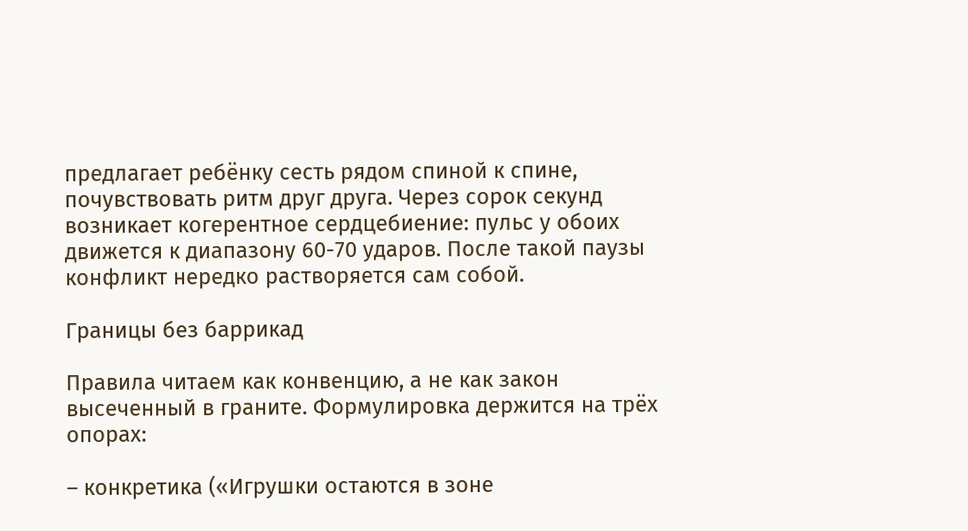предлагает ребёнку сесть рядом спиной к спине, почувствовать ритм друг друга. Через сорок секунд возникает когерентное сердцебиение: пульс у обоих движется к диапазону 60-70 ударов. После такой паузы конфликт нередко растворяется сам собой.

Границы без баррикад

Правила читаем как конвенцию, а не как закон высеченный в граните. Формулировка держится на трёх опорах:

– конкретика («Игрушки остаются в зоне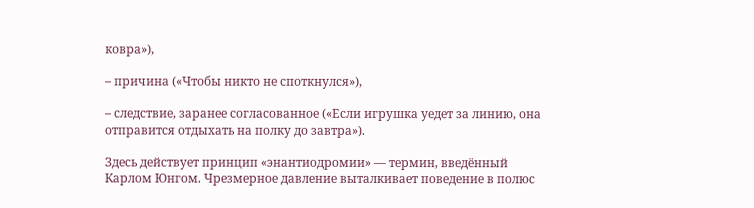ковра»),

– причина («Чтобы никто не споткнулся»),

– следствие, заранее согласованное («Если игрушка уедет за линию, она отправится отдыхать на полку до завтра»).

Здесь действует принцип «энантиодромии» — термин, введённый Карлом Юнгом. Чрезмерное давление выталкивает поведение в полюс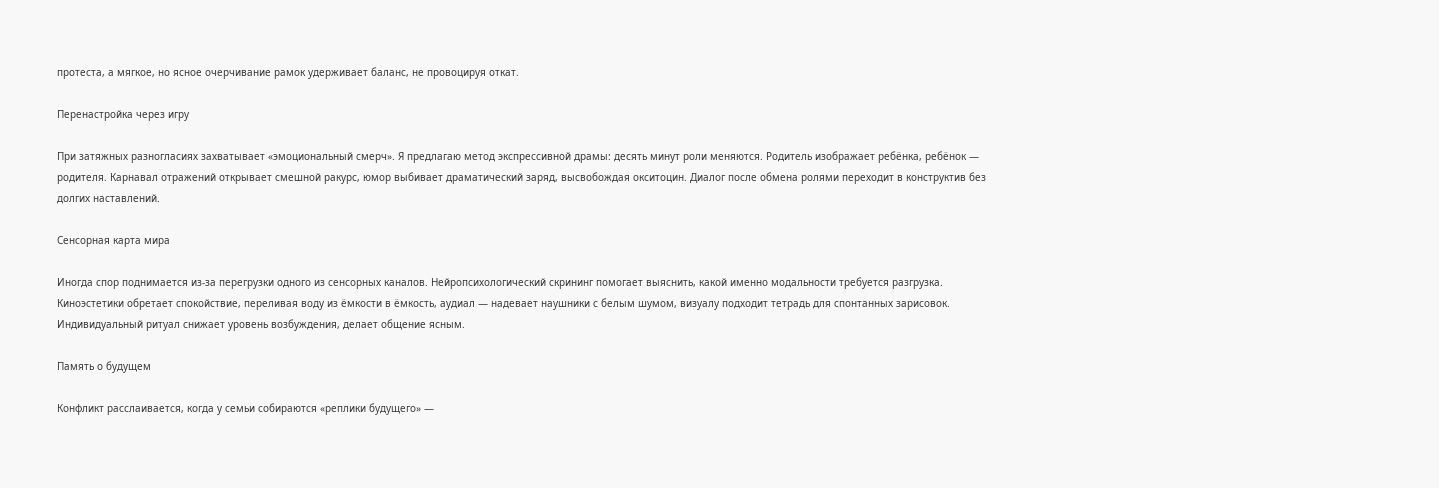протеста, а мягкое, но ясное очерчивание рамок удерживает баланс, не провоцируя откат.

Перенастройка через игру

При затяжных разногласиях захватывает «эмоциональный смерч». Я предлагаю метод экспрессивной драмы: десять минут роли меняются. Родитель изображает ребёнка, ребёнок — родителя. Карнавал отражений открывает смешной ракурс, юмор выбивает драматический заряд, высвобождая окситоцин. Диалог после обмена ролями переходит в конструктив без долгих наставлений.

Сенсорная карта мира

Иногда спор поднимается из-за перегрузки одного из сенсорных каналов. Нейропсихологический скрининг помогает выяснить, какой именно модальности требуется разгрузка. Киноэстетики обретает спокойствие, переливая воду из ёмкости в ёмкость, аудиал — надевает наушники с белым шумом, визуалу подходит тетрадь для спонтанных зарисовок. Индивидуальный ритуал снижает уровень возбуждения, делает общение ясным.

Память о будущем

Конфликт расслаивается, когда у семьи собираются «реплики будущего» —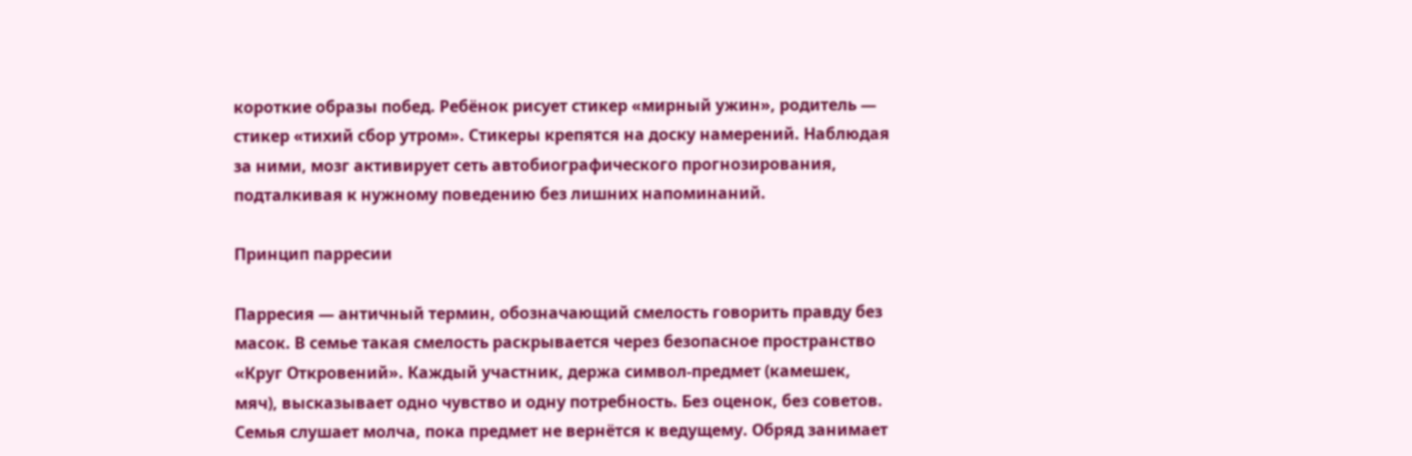короткие образы побед. Ребёнок рисует стикер «мирный ужин», родитель — стикер «тихий сбор утром». Стикеры крепятся на доску намерений. Наблюдая за ними, мозг активирует сеть автобиографического прогнозирования, подталкивая к нужному поведению без лишних напоминаний.

Принцип парресии

Парресия — античный термин, обозначающий смелость говорить правду без масок. В семье такая смелость раскрывается через безопасное пространство «Круг Откровений». Каждый участник, держа символ-предмет (камешек, мяч), высказывает одно чувство и одну потребность. Без оценок, без советов. Семья слушает молча, пока предмет не вернётся к ведущему. Обряд занимает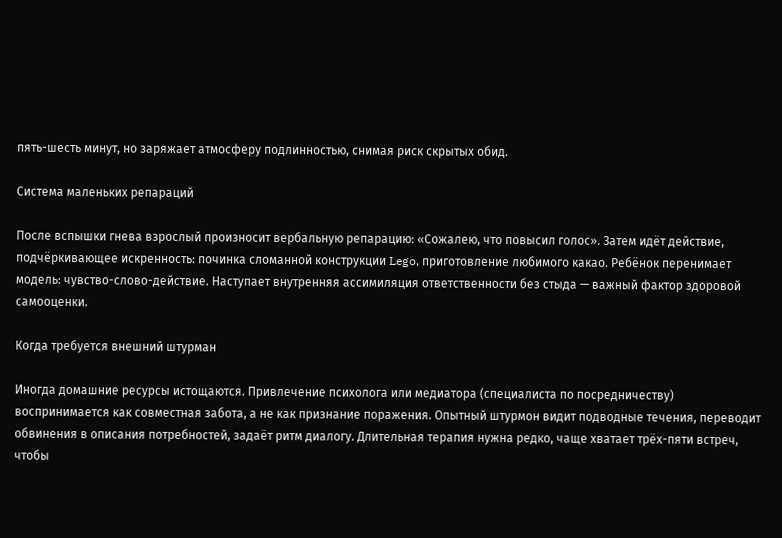пять-шесть минут, но заряжает атмосферу подлинностью, снимая риск скрытых обид.

Система маленьких репараций

После вспышки гнева взрослый произносит вербальную репарацию: «Сожалею, что повысил голос». Затем идёт действие, подчёркивающее искренность: починка сломанной конструкции Lego, приготовление любимого какао. Ребёнок перенимает модель: чувство-слово-действие. Наступает внутренняя ассимиляция ответственности без стыда — важный фактор здоровой самооценки.

Когда требуется внешний штурман

Иногда домашние ресурсы истощаются. Привлечение психолога или медиатора (специалиста по посредничеству) воспринимается как совместная забота, а не как признание поражения. Опытный штурмон видит подводные течения, переводит обвинения в описания потребностей, задаёт ритм диалогу. Длительная терапия нужна редко, чаще хватает трёх-пяти встреч, чтобы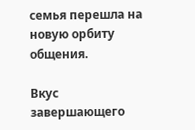семья перешла на новую орбиту общения.

Вкус завершающего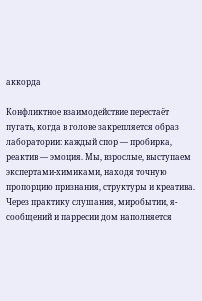аккорда

Конфликтное взаимодействие перестаёт пугать, когда в голове закрепляется образ лаборатории: каждый спор — пробирка, реактив — эмоция. Мы, взрослые, выступаем экспертами-химиками, находя точную пропорцию признания, структуры и креатива. Через практику слушания, миробытии, я-сообщений и парресии дом наполняется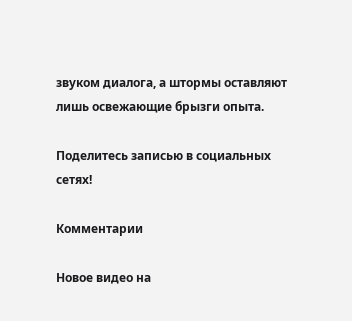звуком диалога, а штормы оставляют лишь освежающие брызги опыта.

Поделитесь записью в социальных сетях!

Комментарии

Новое видео на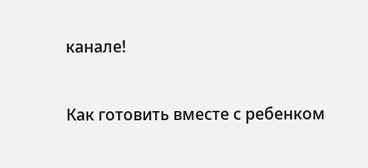канале!

Как готовить вместе с ребенком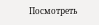Посмотреть